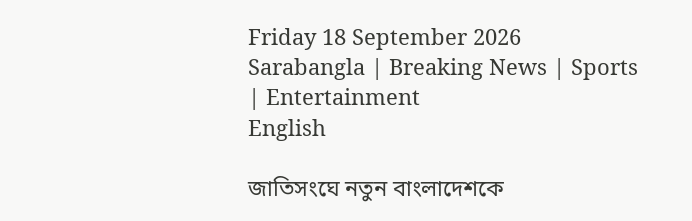Friday 18 September 2026
Sarabangla | Breaking News | Sports | Entertainment
English

জাতিসংঘে নতুন বাংলাদেশকে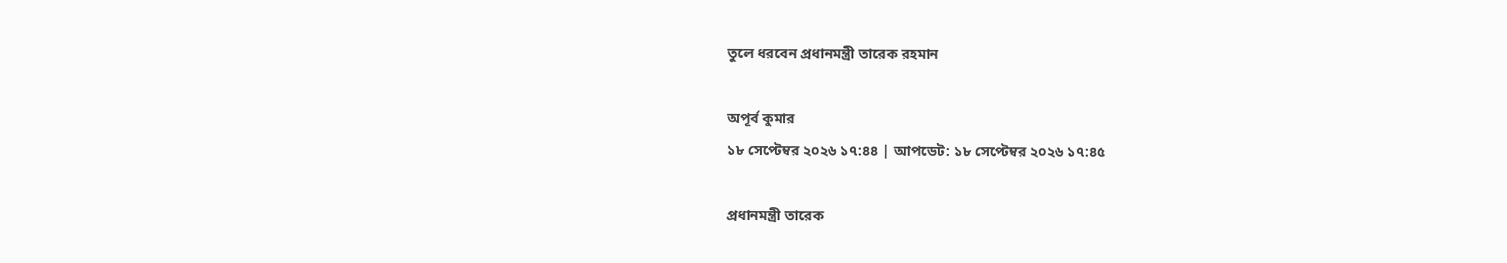তুলে ধরবেন প্রধানমন্ত্রী তারেক রহমান

অপূর্ব কুমার
১৮ সেপ্টেম্বর ২০২৬ ১৭:৪৪ | আপডেট: ১৮ সেপ্টেম্বর ২০২৬ ১৭:৪৫

প্রধানমন্ত্রী তারেক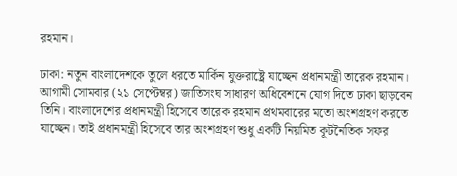রহমান।

ঢাকা: নতুন বাংলাদেশকে তুলে ধরতে মার্কিন যুক্তরাষ্ট্রে যাচ্ছেন প্রধানমন্ত্রী তারেক রহমান। আগামী সোমবার (২১ সেপ্টেম্বর) জাতিসংঘ সাধারণ অধিবেশনে যোগ দিতে ঢাকা ছাড়বেন তিনি। বাংলাদেশের প্রধানমন্ত্রী হিসেবে তারেক রহমান প্রথমবারের মতো অংশগ্রহণ করতে যাচ্ছেন। তাই প্রধানমন্ত্রী হিসেবে তার অংশগ্রহণ শুধু একটি নিয়মিত কূটনৈতিক সফর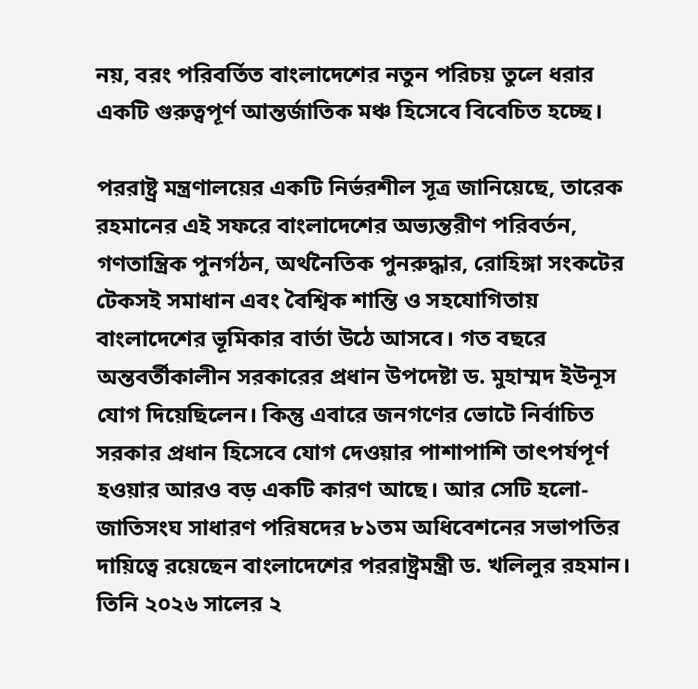নয়, বরং পরিবর্তিত বাংলাদেশের নতুন পরিচয় তুলে ধরার একটি গুরুত্বপূর্ণ আন্তর্জাতিক মঞ্চ হিসেবে বিবেচিত হচ্ছে।

পররাষ্ট্র মন্ত্রণালয়ের একটি নির্ভরশীল সূত্র জানিয়েছে, তারেক রহমানের এই সফরে বাংলাদেশের অভ্যন্তরীণ পরিবর্তন, গণতান্ত্রিক পুনর্গঠন, অর্থনৈতিক পুনরুদ্ধার, রোহিঙ্গা সংকটের টেকসই সমাধান এবং বৈশ্বিক শান্তি ও সহযোগিতায় বাংলাদেশের ভূমিকার বার্তা উঠে আসবে। গত বছরে অন্তবর্তীকালীন সরকারের প্রধান উপদেষ্টা ড. মুহাম্মদ ইউনূস যোগ দিয়েছিলেন। কিন্তু এবারে জনগণের ভোটে নির্বাচিত সরকার প্রধান হিসেবে যোগ দেওয়ার পাশাপাশি তাৎপর্যপূর্ণ হওয়ার আরও বড় একটি কারণ আছে। আর সেটি হলো-জাতিসংঘ সাধারণ পরিষদের ৮১তম অধিবেশনের সভাপতির দায়িত্বে রয়েছেন বাংলাদেশের পররাষ্ট্রমন্ত্রী ড. খলিলুর রহমান। তিনি ২০২৬ সালের ২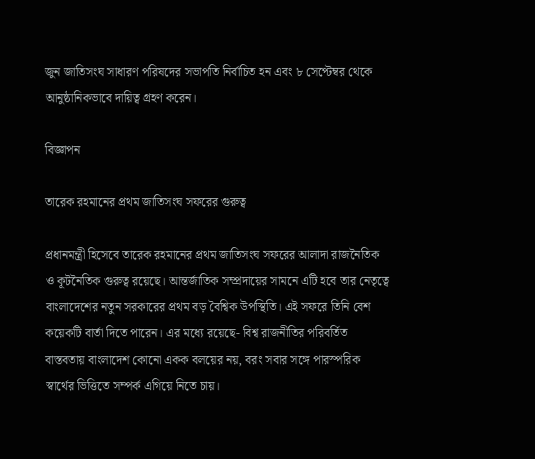জুন জাতিসংঘ সাধারণ পরিষদের সভাপতি নির্বাচিত হন এবং ৮ সেপ্টেম্বর থেকে আনুষ্ঠানিকভাবে দায়িত্ব গ্রহণ করেন।

বিজ্ঞাপন

তারেক রহমানের প্রথম জাতিসংঘ সফরের গুরুত্ব

প্রধানমন্ত্রী হিসেবে তারেক রহমানের প্রথম জাতিসংঘ সফরের আলাদা রাজনৈতিক ও কূটনৈতিক গুরুত্ব রয়েছে। আন্তর্জাতিক সম্প্রদায়ের সামনে এটি হবে তার নেতৃত্বে বাংলাদেশের নতুন সরকারের প্রথম বড় বৈশ্বিক উপস্থিতি। এই সফরে তিনি বেশ কয়েকটি বার্তা দিতে পারেন। এর মধ্যে রয়েছে- বিশ্ব রাজনীতির পরিবর্তিত বাস্তবতায় বাংলাদেশ কোনো একক বলয়ের নয়, বরং সবার সঙ্গে পারস্পরিক স্বার্থের ভিত্তিতে সম্পর্ক এগিয়ে নিতে চায়।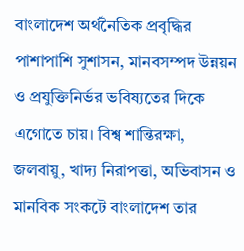বাংলাদেশ অর্থনৈতিক প্রবৃদ্ধির পাশাপাশি সুশাসন, মানবসম্পদ উন্নয়ন ও প্রযুক্তিনির্ভর ভবিষ্যতের দিকে এগোতে চায়। বিশ্ব শান্তিরক্ষা, জলবায়ু, খাদ্য নিরাপত্তা, অভিবাসন ও মানবিক সংকটে বাংলাদেশ তার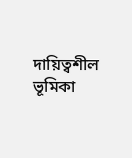দায়িত্বশীল ভূমিকা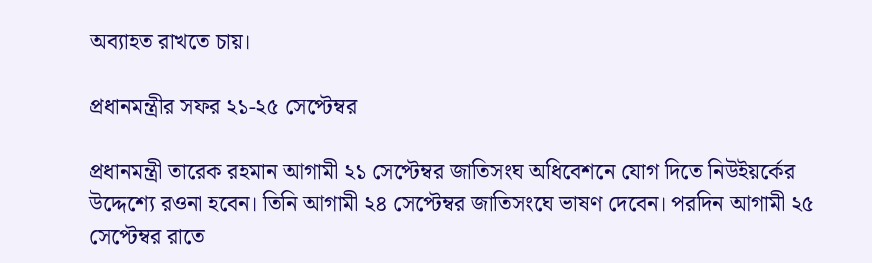অব্যাহত রাখতে চায়।

প্রধানমন্ত্রীর সফর ২১-২৫ সেপ্টেম্বর

প্রধানমন্ত্রী তারেক রহমান আগামী ২১ সেপ্টেম্বর জাতিসংঘ অধিবেশনে যোগ দিতে নিউইয়র্কের উদ্দেশ্যে রওনা হবেন। তিনি আগামী ২৪ সেপ্টেম্বর জাতিসংঘে ভাষণ দেবেন। পরদিন আগামী ২৫ সেপ্টেম্বর রাতে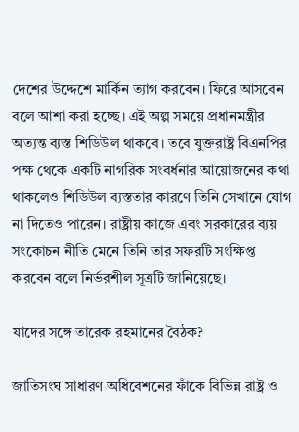দেশের উদ্দেশে মার্কিন ত্যাগ করবেন। ফিরে আসবেন বলে আশা করা হচ্ছে। এই অল্প সময়ে প্রধানমন্ত্রীর অত্যন্ত ব্যস্ত শিডিউল থাকবে। তবে যুক্তরাষ্ট্র বিএনপির পক্ষ থেকে একটি নাগরিক সংবর্ধনার আয়োজনের কথা থাকলেও শিডিউল ব্যস্ততার কারণে তিনি সেখানে যোগ না দিতেও পারেন। রাষ্ট্রীয় কাজে এবং সরকারের ব্যয় সংকোচন নীতি মেনে তিনি তার সফরটি সংক্ষিপ্ত করবেন বলে নির্ভরশীল সূত্রটি জানিয়েছে।

যাদের সঙ্গে তারেক রহমানের বৈঠক?

জাতিসংঘ সাধারণ অধিবেশনের ফাঁকে বিভিন্ন রাষ্ট্র ও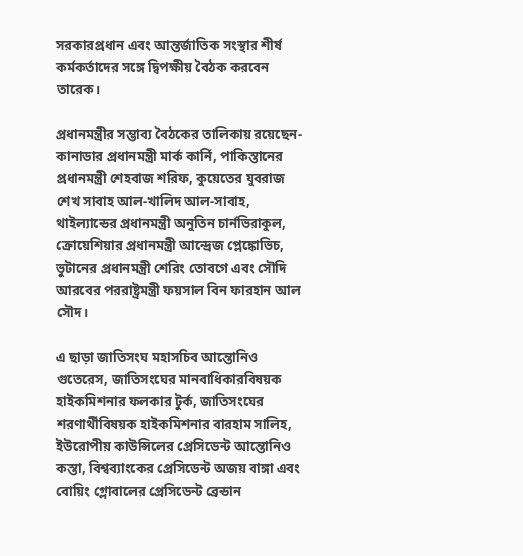সরকারপ্রধান এবং আন্তর্জাতিক সংস্থার শীর্ষ কর্মকর্তাদের সঙ্গে দ্বিপক্ষীয় বৈঠক করবেন তারেক।

প্রধানমন্ত্রীর সম্ভাব্য বৈঠকের তালিকায় রয়েছেন- কানাডার প্রধানমন্ত্রী মার্ক কার্নি, পাকিস্তানের প্রধানমন্ত্রী শেহবাজ শরিফ, কুয়েতের যুবরাজ শেখ সাবাহ আল-খালিদ আল-সাবাহ, থাইল্যান্ডের প্রধানমন্ত্রী অনুতিন চার্নভিরাকুল, ক্রোয়েশিয়ার প্রধানমন্ত্রী আন্দ্রেজ প্লেঙ্কোভিচ, ভুটানের প্রধানমন্ত্রী শেরিং তোবগে এবং সৌদি আরবের পররাষ্ট্রমন্ত্রী ফয়সাল বিন ফারহান আল সৌদ।

এ ছাড়া জাতিসংঘ মহাসচিব আন্তোনিও গুতেরেস, জাতিসংঘের মানবাধিকারবিষয়ক হাইকমিশনার ফলকার টুর্ক, জাতিসংঘের শরণার্থীবিষয়ক হাইকমিশনার বারহাম সালিহ, ইউরোপীয় কাউন্সিলের প্রেসিডেন্ট আন্তোনিও কস্তা, বিশ্বব্যাংকের প্রেসিডেন্ট অজয় বাঙ্গা এবং বোয়িং গ্লোবালের প্রেসিডেন্ট ব্রেন্ডান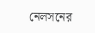নেলসনের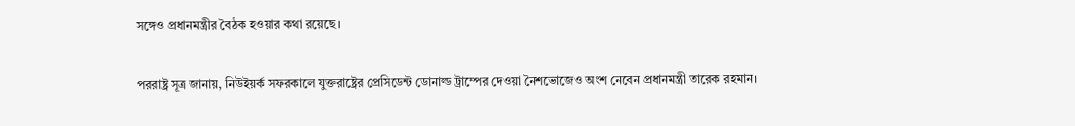সঙ্গেও প্রধানমন্ত্রীর বৈঠক হওয়ার কথা রয়েছে।

পররাষ্ট্র সূত্র জানায়, নিউইয়র্ক সফরকালে যুক্তরাষ্ট্রের প্রেসিডেন্ট ডোনাল্ড ট্রাম্পের দেওয়া নৈশভোজেও অংশ নেবেন প্রধানমন্ত্রী তারেক রহমান।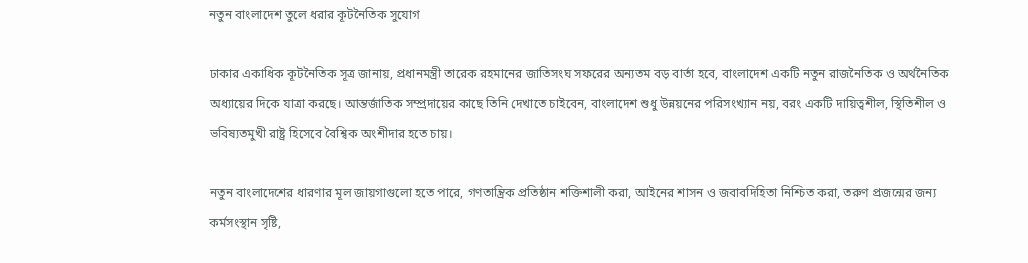নতুন বাংলাদেশ তুলে ধরার কূটনৈতিক সুযোগ

ঢাকার একাধিক কূটনৈতিক সূত্র জানায়, প্রধানমন্ত্রী তারেক রহমানের জাতিসংঘ সফরের অন্যতম বড় বার্তা হবে, বাংলাদেশ একটি নতুন রাজনৈতিক ও অর্থনৈতিক অধ্যায়ের দিকে যাত্রা করছে। আন্তর্জাতিক সম্প্রদায়ের কাছে তিনি দেখাতে চাইবেন, বাংলাদেশ শুধু উন্নয়নের পরিসংখ্যান নয়, বরং একটি দায়িত্বশীল, স্থিতিশীল ও ভবিষ্যতমুখী রাষ্ট্র হিসেবে বৈশ্বিক অংশীদার হতে চায়।

নতুন বাংলাদেশের ধারণার মূল জায়গাগুলো হতে পারে, গণতান্ত্রিক প্রতিষ্ঠান শক্তিশালী করা, আইনের শাসন ও জবাবদিহিতা নিশ্চিত করা, তরুণ প্রজন্মের জন্য কর্মসংস্থান সৃষ্টি,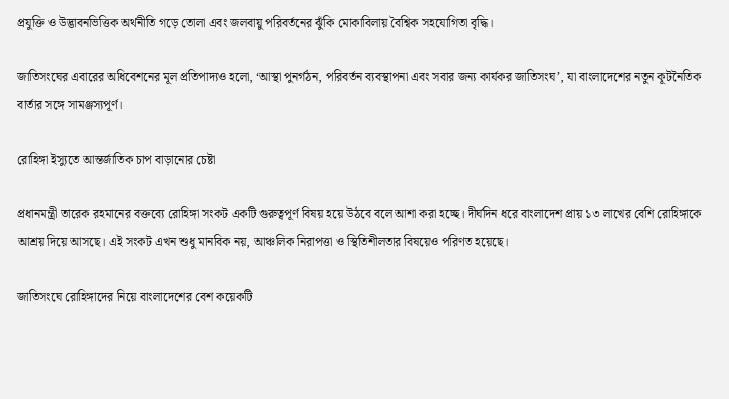প্রযুক্তি ও উদ্ভাবনভিত্তিক অর্থনীতি গড়ে তোলা এবং জলবায়ু পরিবর্তনের ঝুঁকি মোকাবিলায় বৈশ্বিক সহযোগিতা বৃদ্ধি।

জাতিসংঘের এবারের অধিবেশনের মূল প্রতিপাদ্যও হলো, ‘আস্থা পুনর্গঠন, পরিবর্তন ব্যবস্থাপনা এবং সবার জন্য কার্যকর জাতিসংঘ’, যা বাংলাদেশের নতুন কূটনৈতিক বার্তার সঙ্গে সামঞ্জস্যপূর্ণ।

রোহিঙ্গা ইস্যুতে আন্তর্জাতিক চাপ বাড়ানোর চেষ্টা

প্রধানমন্ত্রী তারেক রহমানের বক্তব্যে রোহিঙ্গা সংকট একটি গুরুত্বপূর্ণ বিষয় হয়ে উঠবে বলে আশা করা হচ্ছে। দীর্ঘদিন ধরে বাংলাদেশ প্রায় ১৩ লাখের বেশি রোহিঙ্গাকে আশ্রয় দিয়ে আসছে। এই সংকট এখন শুধু মানবিক নয়, আঞ্চলিক নিরাপত্তা ও স্থিতিশীলতার বিষয়েও পরিণত হয়েছে।

জাতিসংঘে রোহিঙ্গাদের নিয়ে বাংলাদেশের বেশ কয়েকটি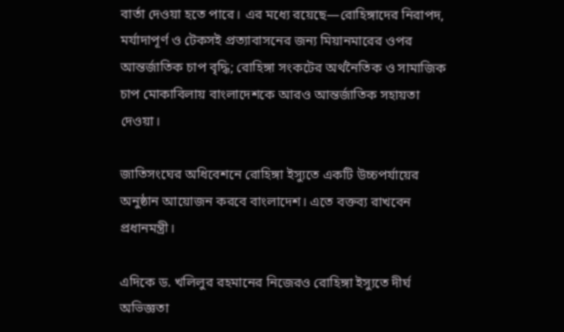বার্তা দেওয়া হতে পারে। এর মধ্যে রয়েছে—রোহিঙ্গাদের নিরাপদ, মর্যাদাপূর্ণ ও টেকসই প্রত্যাবাসনের জন্য মিয়ানমারের ওপর আন্তর্জাতিক চাপ বৃদ্ধি; রোহিঙ্গা সংকটের অর্থনৈতিক ও সামাজিক চাপ মোকাবিলায় বাংলাদেশকে আরও আন্তর্জাতিক সহায়তা দেওয়া।

জাতিসংঘের অধিবেশনে রোহিঙ্গা ইস্যুতে একটি উচ্চপর্যায়ের অনুষ্ঠান আয়োজন করবে বাংলাদেশ। এতে বক্তব্য রাখবেন প্রধানমন্ত্রী।

এদিকে ড. খলিলুর রহমানের নিজেরও রোহিঙ্গা ইস্যুতে দীর্ঘ অভিজ্ঞতা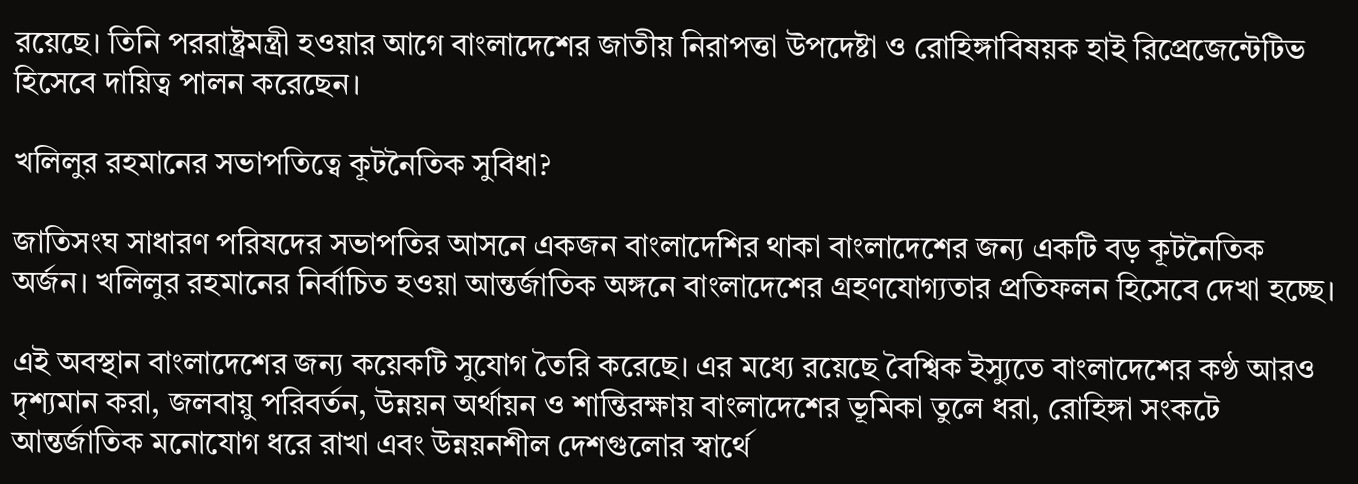রয়েছে। তিনি পররাষ্ট্রমন্ত্রী হওয়ার আগে বাংলাদেশের জাতীয় নিরাপত্তা উপদেষ্টা ও রোহিঙ্গাবিষয়ক হাই রিপ্রেজেন্টেটিভ হিসেবে দায়িত্ব পালন করেছেন।

খলিলুর রহমানের সভাপতিত্বে কূটনৈতিক সুবিধা?

জাতিসংঘ সাধারণ পরিষদের সভাপতির আসনে একজন বাংলাদেশির থাকা বাংলাদেশের জন্য একটি বড় কূটনৈতিক অর্জন। খলিলুর রহমানের নির্বাচিত হওয়া আন্তর্জাতিক অঙ্গনে বাংলাদেশের গ্রহণযোগ্যতার প্রতিফলন হিসেবে দেখা হচ্ছে।

এই অবস্থান বাংলাদেশের জন্য কয়েকটি সুযোগ তৈরি করেছে। এর মধ্যে রয়েছে বৈশ্বিক ইস্যুতে বাংলাদেশের কণ্ঠ আরও দৃশ্যমান করা, জলবায়ু পরিবর্তন, উন্নয়ন অর্থায়ন ও শান্তিরক্ষায় বাংলাদেশের ভূমিকা তুলে ধরা, রোহিঙ্গা সংকটে আন্তর্জাতিক মনোযোগ ধরে রাখা এবং উন্নয়নশীল দেশগুলোর স্বার্থে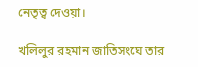নেতৃত্ব দেওয়া।

খলিলুর রহমান জাতিসংঘে তার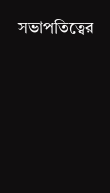সভাপতিত্বের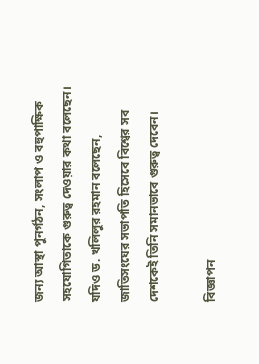জন্য আস্থা পুনর্গঠন, সংলাপ ও বহুপাক্ষিক সহযোগিতাকে গুরুত্ব দেওয়ার কথা বলেছেন। যদিও ড. খলিলুর রহমান বলেছেন, জাতিসংঘের সভাপতি হিসেবে বিশ্বের সব দেশকেই তিনি সমানভাবে গুরুত্ব দেবেন।

বিজ্ঞাপন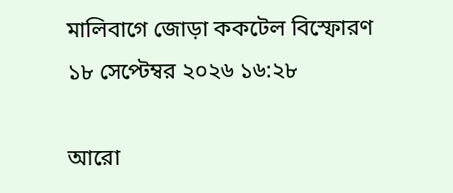মালিবাগে জোড়া ককটেল বিস্ফোরণ
১৮ সেপ্টেম্বর ২০২৬ ১৬:২৮

আরো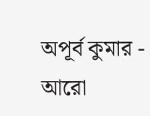অপূর্ব কুমার - আরো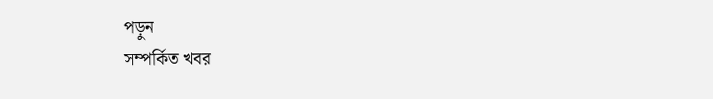পড়ুন
সম্পর্কিত খবর